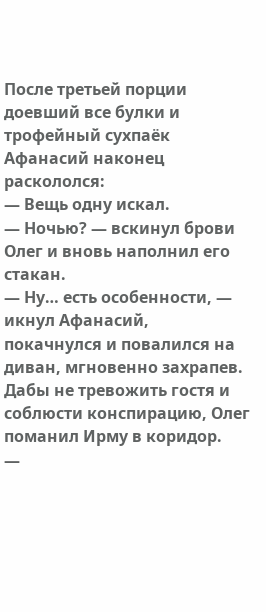После третьей порции доевший все булки и трофейный сухпаёк Афанасий наконец раскололся:
— Вещь одну искал.
— Ночью? — вскинул брови Олег и вновь наполнил его стакан.
— Ну… есть особенности, — икнул Афанасий, покачнулся и повалился на диван, мгновенно захрапев.
Дабы не тревожить гостя и соблюсти конспирацию, Олег поманил Ирму в коридор.
—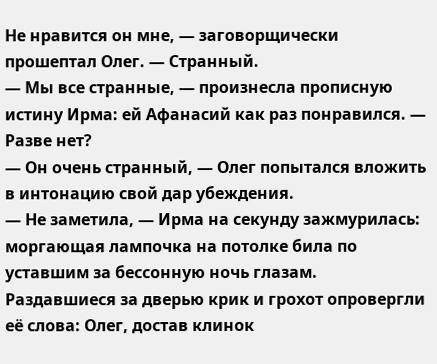Не нравится он мне, — заговорщически прошептал Олег. — Странный.
— Мы все странные, — произнесла прописную истину Ирма: ей Афанасий как раз понравился. — Разве нет?
— Он очень странный, — Олег попытался вложить в интонацию свой дар убеждения.
— Не заметила, — Ирма на секунду зажмурилась: моргающая лампочка на потолке била по уставшим за бессонную ночь глазам.
Раздавшиеся за дверью крик и грохот опровергли её слова: Олег, достав клинок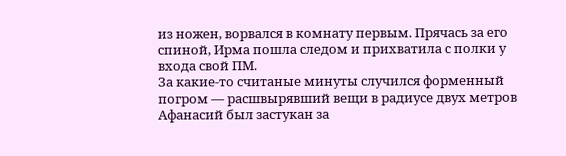из ножен, ворвался в комнату первым. Прячась за его спиной, Ирма пошла следом и прихватила с полки у входа свой ПМ.
За какие-то считаные минуты случился форменный погром — расшвырявший вещи в радиусе двух метров Афанасий был застукан за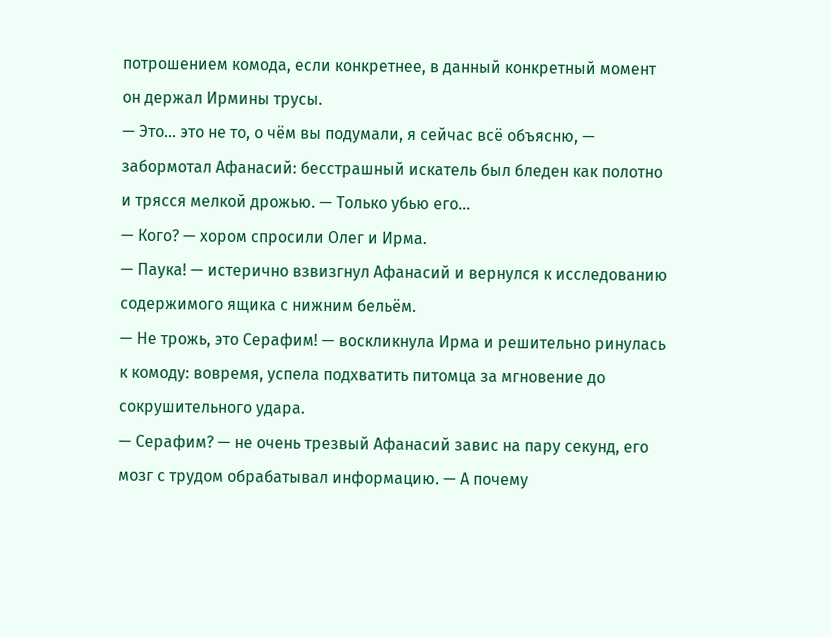потрошением комода, если конкретнее, в данный конкретный момент он держал Ирмины трусы.
— Это… это не то, о чём вы подумали, я сейчас всё объясню, — забормотал Афанасий: бесстрашный искатель был бледен как полотно и трясся мелкой дрожью. — Только убью его…
— Кого? — хором спросили Олег и Ирма.
— Паука! — истерично взвизгнул Афанасий и вернулся к исследованию содержимого ящика с нижним бельём.
— Не трожь, это Серафим! — воскликнула Ирма и решительно ринулась к комоду: вовремя, успела подхватить питомца за мгновение до сокрушительного удара.
— Серафим? — не очень трезвый Афанасий завис на пару секунд, его мозг с трудом обрабатывал информацию. — А почему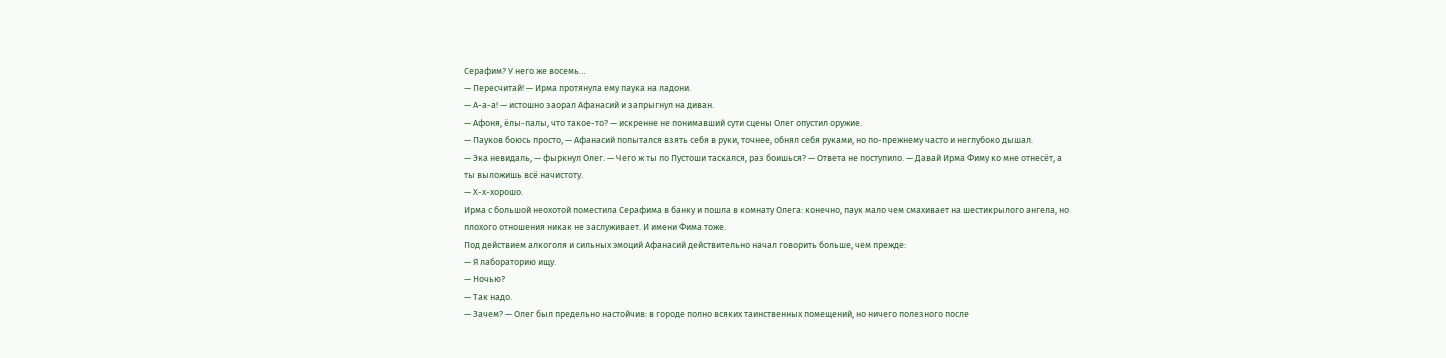Серафим? У него же восемь…
— Пересчитай! — Ирма протянула ему паука на ладони.
— А-а-а! — истошно заорал Афанасий и запрыгнул на диван.
— Афоня, ёлы-палы, что такое-то? — искренне не понимавший сути сцены Олег опустил оружие.
— Пауков боюсь просто, — Афанасий попытался взять себя в руки, точнее, обнял себя руками, но по-прежнему часто и неглубоко дышал.
— Эка невидаль, — фыркнул Олег. — Чего ж ты по Пустоши таскался, раз боишься? — Ответа не поступило. — Давай Ирма Фиму ко мне отнесёт, а ты выложишь всё начистоту.
— Х-х-хорошо.
Ирма с большой неохотой поместила Серафима в банку и пошла в комнату Олега: конечно, паук мало чем смахивает на шестикрылого ангела, но плохого отношения никак не заслуживает. И имени Фима тоже.
Под действием алкоголя и сильных эмоций Афанасий действительно начал говорить больше, чем прежде:
— Я лабораторию ищу.
— Ночью?
— Так надо.
— Зачем? — Олег был предельно настойчив: в городе полно всяких таинственных помещений, но ничего полезного после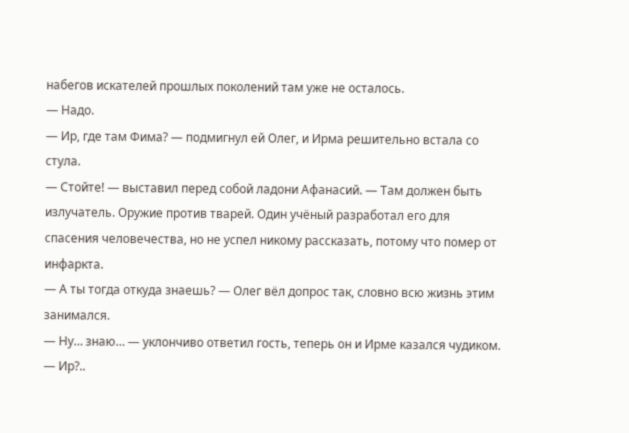набегов искателей прошлых поколений там уже не осталось.
— Надо.
— Ир, где там Фима? — подмигнул ей Олег, и Ирма решительно встала со стула.
— Стойте! — выставил перед собой ладони Афанасий. — Там должен быть излучатель. Оружие против тварей. Один учёный разработал его для спасения человечества, но не успел никому рассказать, потому что помер от инфаркта.
— А ты тогда откуда знаешь? — Олег вёл допрос так, словно всю жизнь этим занимался.
— Ну… знаю… — уклончиво ответил гость, теперь он и Ирме казался чудиком.
— Ир?..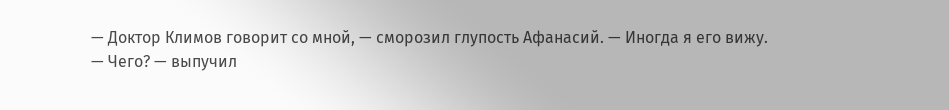— Доктор Климов говорит со мной, — сморозил глупость Афанасий. — Иногда я его вижу.
— Чего? — выпучил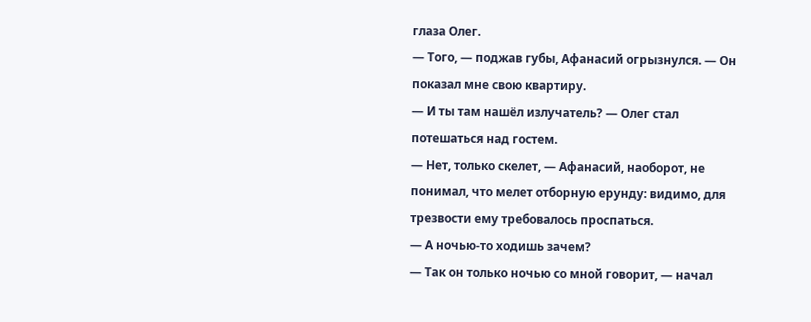глаза Олег.
— Того, — поджав губы, Афанасий огрызнулся. — Он показал мне свою квартиру.
— И ты там нашёл излучатель? — Олег стал потешаться над гостем.
— Нет, только скелет, — Афанасий, наоборот, не понимал, что мелет отборную ерунду: видимо, для трезвости ему требовалось проспаться.
— А ночью-то ходишь зачем?
— Так он только ночью со мной говорит, — начал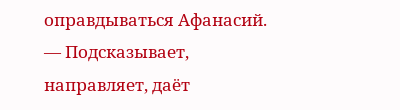оправдываться Афанасий. — Подсказывает, направляет, даёт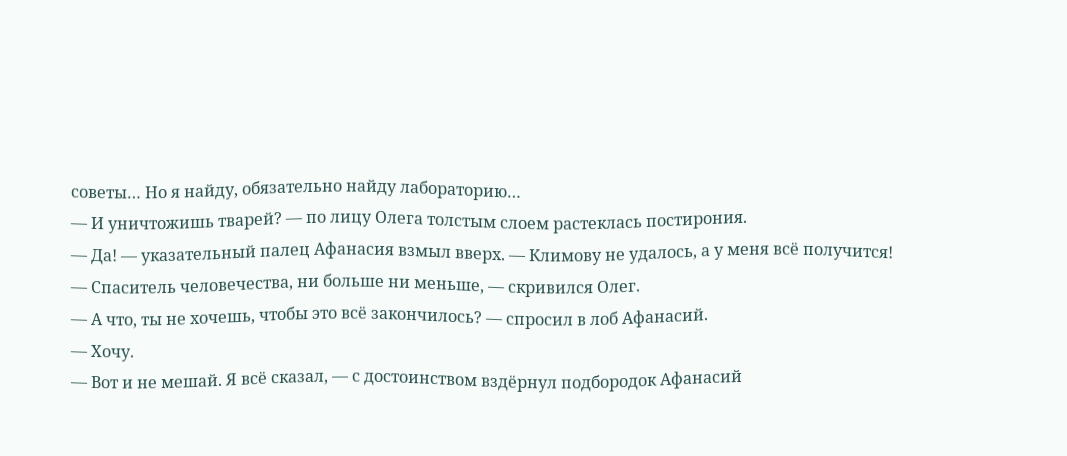советы… Но я найду, обязательно найду лабораторию…
— И уничтожишь тварей? — по лицу Олега толстым слоем растеклась постирония.
— Да! — указательный палец Афанасия взмыл вверх. — Климову не удалось, а у меня всё получится!
— Спаситель человечества, ни больше ни меньше, — скривился Олег.
— А что, ты не хочешь, чтобы это всё закончилось? — спросил в лоб Афанасий.
— Хочу.
— Вот и не мешай. Я всё сказал, — с достоинством вздёрнул подбородок Афанасий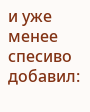и уже менее спесиво добавил: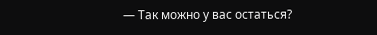— Так можно у вас остаться?